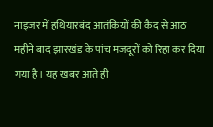नाइजर में हथियारबंद आतंकियों की कैद से आठ महीने बाद झारखंड के पांच मजदूरों को रिहा कर दिया गया है। यह खबर आते ही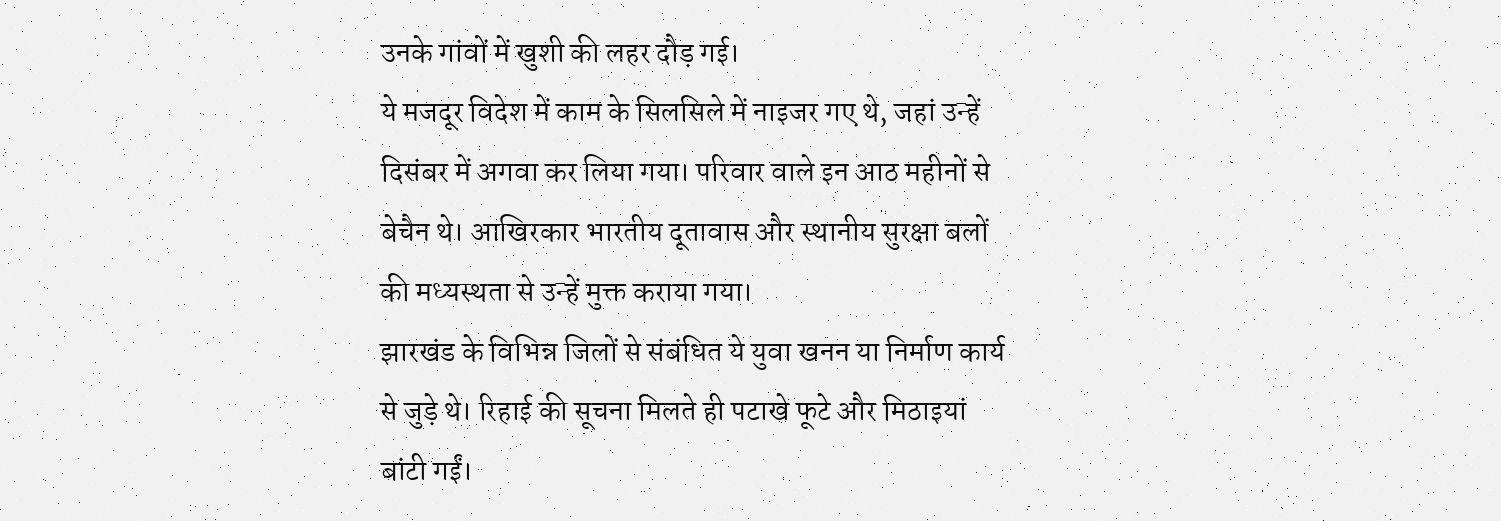उनके गांवों में खुशी की लहर दौड़ गई।
ये मजदूर विदेश में काम के सिलसिले में नाइजर गए थे, जहां उन्हें दिसंबर में अगवा कर लिया गया। परिवार वाले इन आठ महीनों से बेचैन थे। आखिरकार भारतीय दूतावास और स्थानीय सुरक्षा बलों की मध्यस्थता से उन्हें मुक्त कराया गया।
झारखंड के विभिन्न जिलों से संबंधित ये युवा खनन या निर्माण कार्य से जुड़े थे। रिहाई की सूचना मिलते ही पटाखे फूटे और मिठाइयां बांटी गईं।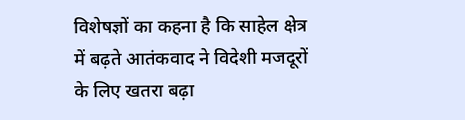विशेषज्ञों का कहना है कि साहेल क्षेत्र में बढ़ते आतंकवाद ने विदेशी मजदूरों के लिए खतरा बढ़ा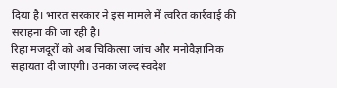दिया है। भारत सरकार ने इस मामले में त्वरित कार्रवाई की सराहना की जा रही है।
रिहा मजदूरों को अब चिकित्सा जांच और मनोवैज्ञानिक सहायता दी जाएगी। उनका जल्द स्वदेश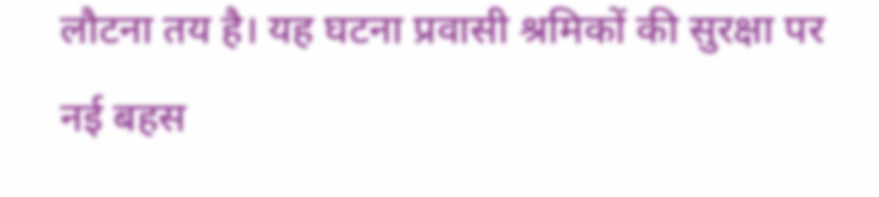लौटना तय है। यह घटना प्रवासी श्रमिकों की सुरक्षा पर नई बहस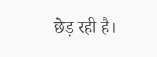छेड़ रही है।